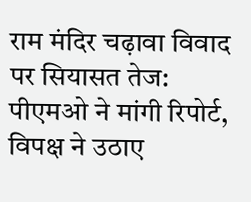राम मंदिर चढ़ावा विवाद पर सियासत तेज: पीएमओ ने मांगी रिपोर्ट, विपक्ष ने उठाए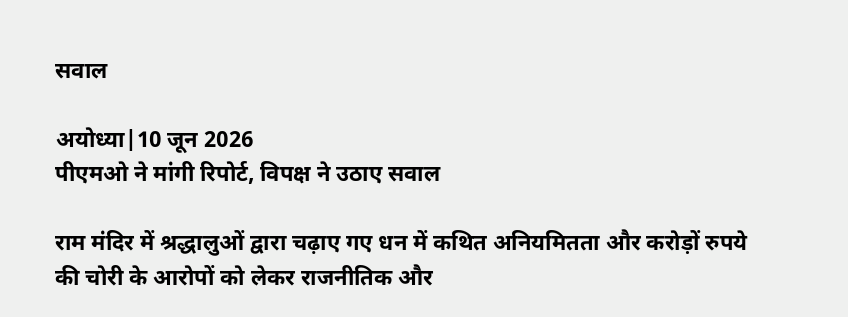सवाल

अयोध्या|10 जून 2026
पीएमओ ने मांगी रिपोर्ट, विपक्ष ने उठाए सवाल

राम मंदिर में श्रद्धालुओं द्वारा चढ़ाए गए धन में कथित अनियमितता और करोड़ों रुपये की चोरी के आरोपों को लेकर राजनीतिक और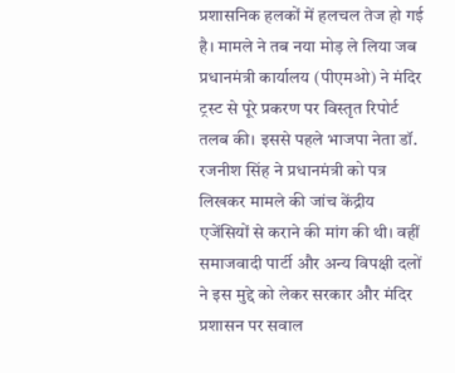प्रशासनिक हलकों में हलचल तेज हो गई है। मामले ने तब नया मोड़ ले लिया जब प्रधानमंत्री कार्यालय (पीएमओ) ने मंदिर ट्रस्ट से पूरे प्रकरण पर विस्तृत रिपोर्ट तलब की। इससे पहले भाजपा नेता डॉ. रजनीश सिंह ने प्रधानमंत्री को पत्र लिखकर मामले की जांच केंद्रीय एजेंसियों से कराने की मांग की थी। वहीं समाजवादी पार्टी और अन्य विपक्षी दलों ने इस मुद्दे को लेकर सरकार और मंदिर प्रशासन पर सवाल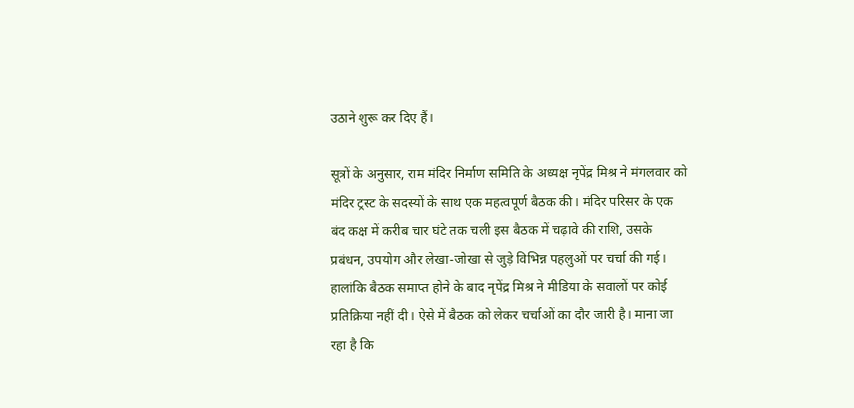उठाने शुरू कर दिए हैं।

सूत्रों के अनुसार, राम मंदिर निर्माण समिति के अध्यक्ष नृपेंद्र मिश्र ने मंगलवार को मंदिर ट्रस्ट के सदस्यों के साथ एक महत्वपूर्ण बैठक की। मंदिर परिसर के एक बंद कक्ष में करीब चार घंटे तक चली इस बैठक में चढ़ावे की राशि, उसके प्रबंधन, उपयोग और लेखा-जोखा से जुड़े विभिन्न पहलुओं पर चर्चा की गई। हालांकि बैठक समाप्त होने के बाद नृपेंद्र मिश्र ने मीडिया के सवालों पर कोई प्रतिक्रिया नहीं दी। ऐसे में बैठक को लेकर चर्चाओं का दौर जारी है। माना जा रहा है कि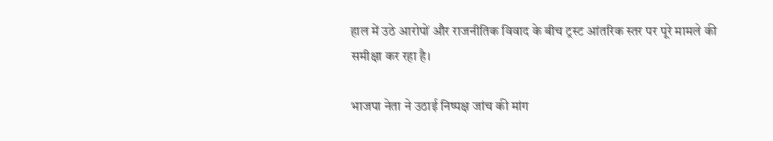हाल में उठे आरोपों और राजनीतिक विवाद के बीच ट्रस्ट आंतरिक स्तर पर पूरे मामले की समीक्षा कर रहा है।

भाजपा नेता ने उठाई निष्पक्ष जांच की मांग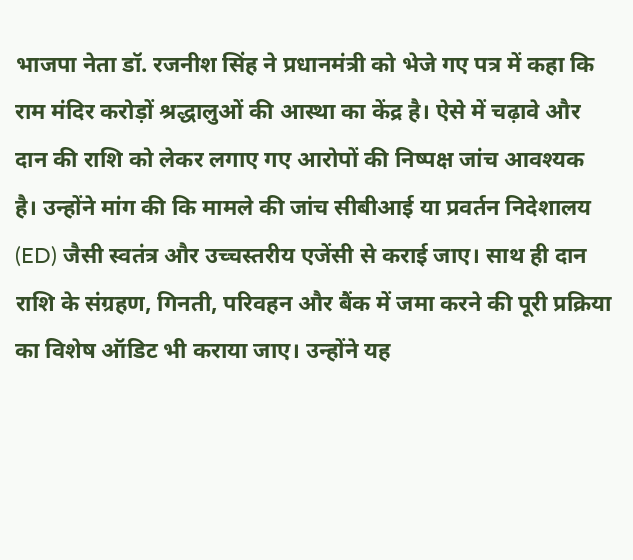भाजपा नेता डॉ. रजनीश सिंह ने प्रधानमंत्री को भेजे गए पत्र में कहा कि राम मंदिर करोड़ों श्रद्धालुओं की आस्था का केंद्र है। ऐसे में चढ़ावे और दान की राशि को लेकर लगाए गए आरोपों की निष्पक्ष जांच आवश्यक है। उन्होंने मांग की कि मामले की जांच सीबीआई या प्रवर्तन निदेशालय (ED) जैसी स्वतंत्र और उच्चस्तरीय एजेंसी से कराई जाए। साथ ही दान राशि के संग्रहण, गिनती, परिवहन और बैंक में जमा करने की पूरी प्रक्रिया का विशेष ऑडिट भी कराया जाए। उन्होंने यह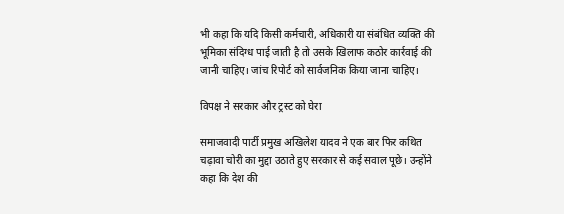भी कहा कि यदि किसी कर्मचारी, अधिकारी या संबंधित व्यक्ति की भूमिका संदिग्ध पाई जाती है तो उसके खिलाफ कठोर कार्रवाई की जानी चाहिए। जांच रिपोर्ट को सार्वजनिक किया जाना चाहिए।

विपक्ष ने सरकार और ट्रस्ट को घेरा

समाजवादी पार्टी प्रमुख अखिलेश यादव ने एक बार फिर कथित चढ़ावा चोरी का मुद्दा उठाते हुए सरकार से कई सवाल पूछे। उन्होंने कहा कि देश की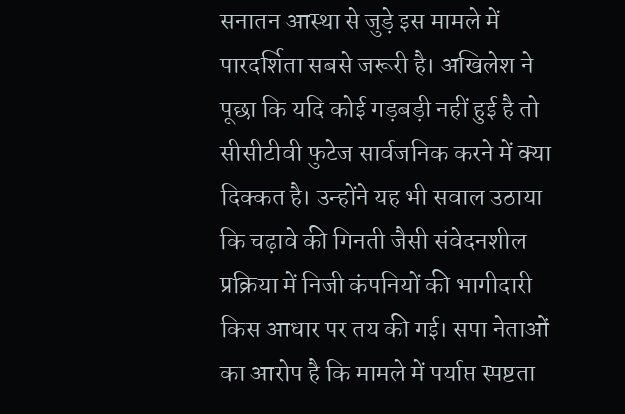सनातन आस्था से जुड़े इस मामले में पारदर्शिता सबसे जरूरी है। अखिलेश ने पूछा कि यदि कोई गड़बड़ी नहीं हुई है तो सीसीटीवी फुटेज सार्वजनिक करने में क्या दिक्कत है। उन्होंने यह भी सवाल उठाया कि चढ़ावे की गिनती जैसी संवेदनशील प्रक्रिया में निजी कंपनियों की भागीदारी किस आधार पर तय की गई। सपा नेताओं का आरोप है कि मामले में पर्याप्त स्पष्टता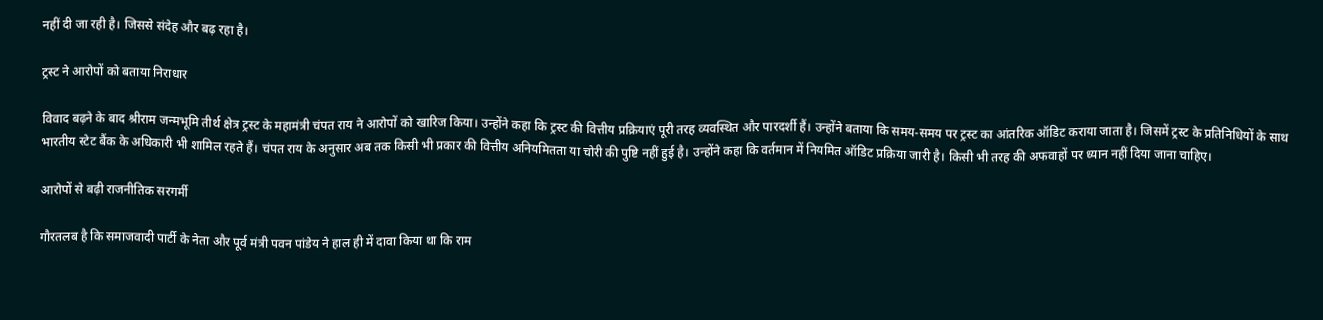नहीं दी जा रही है। जिससे संदेह और बढ़ रहा है।

ट्रस्ट ने आरोपों को बताया निराधार

विवाद बढ़ने के बाद श्रीराम जन्मभूमि तीर्थ क्षेत्र ट्रस्ट के महामंत्री चंपत राय ने आरोपों को खारिज किया। उन्होंने कहा कि ट्रस्ट की वित्तीय प्रक्रियाएं पूरी तरह व्यवस्थित और पारदर्शी हैं। उन्होंने बताया कि समय-समय पर ट्रस्ट का आंतरिक ऑडिट कराया जाता है। जिसमें ट्रस्ट के प्रतिनिधियों के साथ भारतीय स्टेट बैंक के अधिकारी भी शामिल रहते हैं। चंपत राय के अनुसार अब तक किसी भी प्रकार की वित्तीय अनियमितता या चोरी की पुष्टि नहीं हुई है। उन्होंने कहा कि वर्तमान में नियमित ऑडिट प्रक्रिया जारी है। किसी भी तरह की अफवाहों पर ध्यान नहीं दिया जाना चाहिए।

आरोपों से बढ़ी राजनीतिक सरगर्मी

गौरतलब है कि समाजवादी पार्टी के नेता और पूर्व मंत्री पवन पांडेय ने हाल ही में दावा किया था कि राम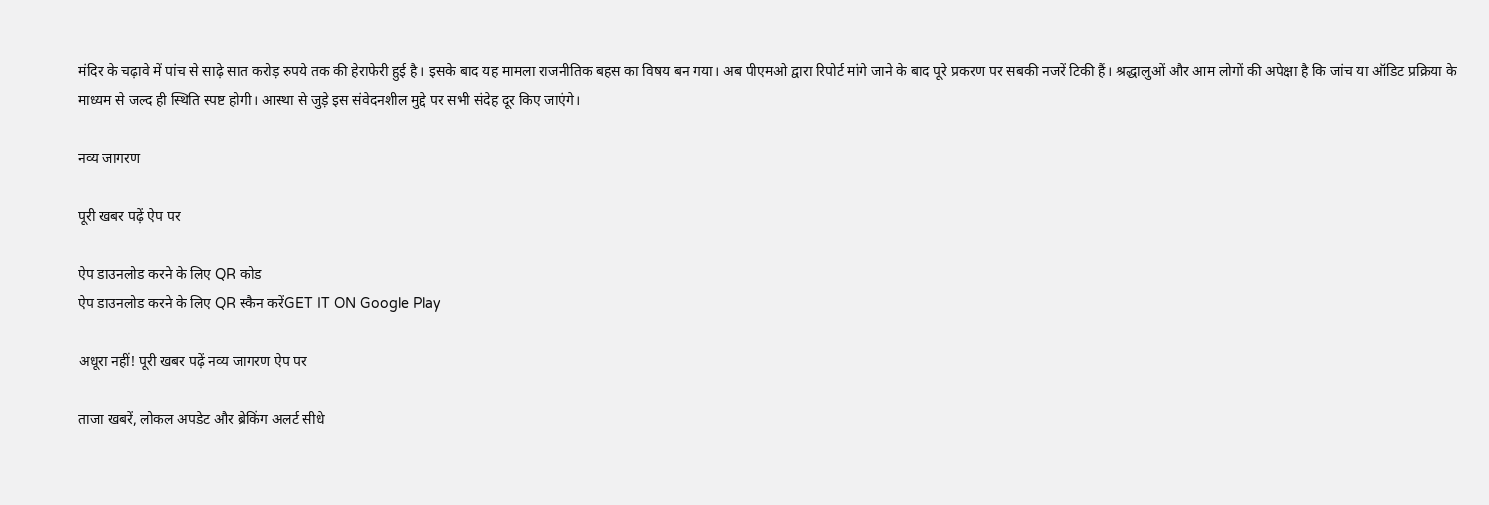मंदिर के चढ़ावे में पांच से साढ़े सात करोड़ रुपये तक की हेराफेरी हुई है। इसके बाद यह मामला राजनीतिक बहस का विषय बन गया। अब पीएमओ द्वारा रिपोर्ट मांगे जाने के बाद पूरे प्रकरण पर सबकी नजरें टिकी हैं। श्रद्धालुओं और आम लोगों की अपेक्षा है कि जांच या ऑडिट प्रक्रिया के माध्यम से जल्द ही स्थिति स्पष्ट होगी। आस्था से जुड़े इस संवेदनशील मुद्दे पर सभी संदेह दूर किए जाएंगे।

नव्य जागरण

पूरी खबर पढ़ें ऐप पर

ऐप डाउनलोड करने के लिए QR कोड
ऐप डाउनलोड करने के लिए QR स्कैन करेंGET IT ON Google Play

अधूरा नहीं! पूरी खबर पढ़ें नव्य जागरण ऐप पर

ताजा खबरें, लोकल अपडेट और ब्रेकिंग अलर्ट सीधे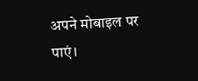अपने मोबाइल पर पाएं।